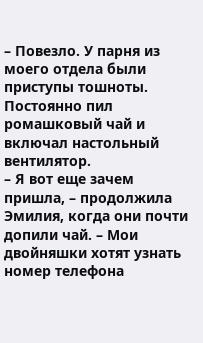– Повезло. У парня из моего отдела были приступы тошноты. Постоянно пил ромашковый чай и включал настольный вентилятор.
– Я вот еще зачем пришла, – продолжила Эмилия, когда они почти допили чай. – Мои двойняшки хотят узнать номер телефона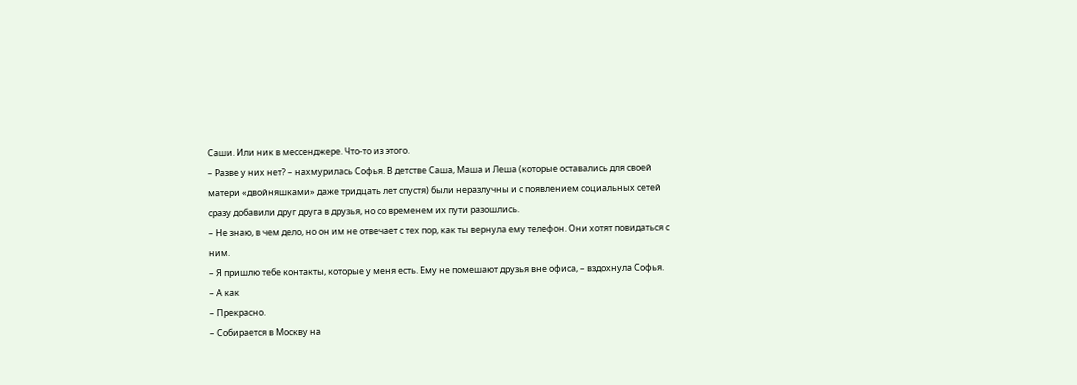Саши. Или ник в мессенджере. Что-то из этого.
– Разве у них нет? – нахмурилась Софья. В детстве Саша, Маша и Леша (которые оставались для своей матери «двойняшками» даже тридцать лет спустя) были неразлучны и с появлением социальных сетей сразу добавили друг друга в друзья, но со временем их пути разошлись.
– Не знаю, в чем дело, но он им не отвечает с тех пор, как ты вернула ему телефон. Они хотят повидаться с ним.
– Я пришлю тебе контакты, которые у меня есть. Ему не помешают друзья вне офиса, – вздохнула Софья.
– А как
– Прекрасно.
– Собирается в Москву на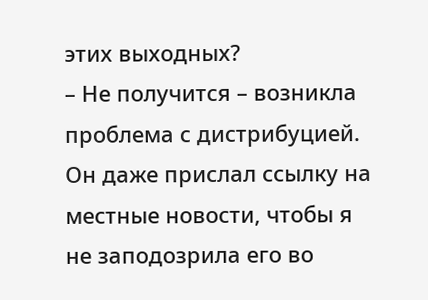этих выходных?
– Не получится – возникла проблема с дистрибуцией. Он даже прислал ссылку на местные новости, чтобы я не заподозрила его во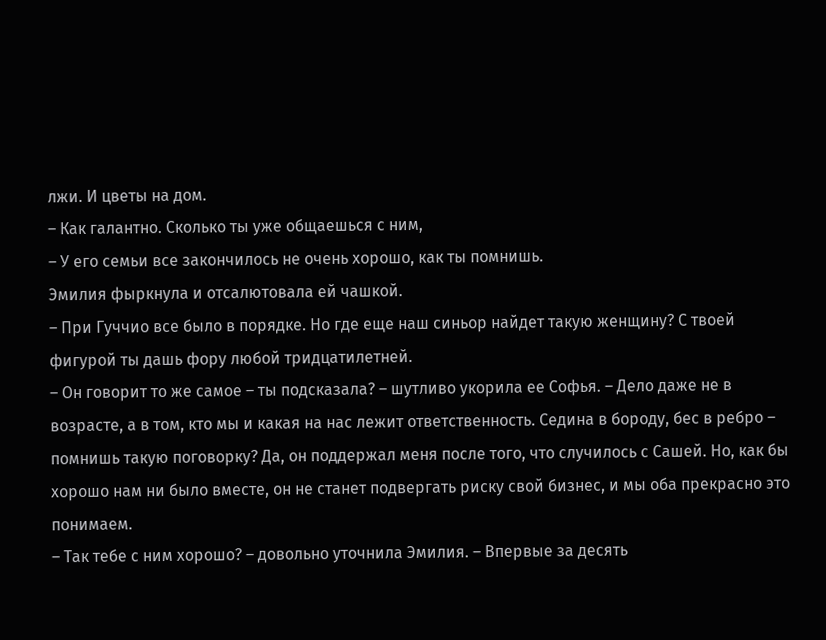лжи. И цветы на дом.
– Как галантно. Сколько ты уже общаешься с ним,
– У его семьи все закончилось не очень хорошо, как ты помнишь.
Эмилия фыркнула и отсалютовала ей чашкой.
– При Гуччио все было в порядке. Но где еще наш синьор найдет такую женщину? С твоей фигурой ты дашь фору любой тридцатилетней.
– Он говорит то же самое – ты подсказала? – шутливо укорила ее Софья. – Дело даже не в возрасте, а в том, кто мы и какая на нас лежит ответственность. Седина в бороду, бес в ребро – помнишь такую поговорку? Да, он поддержал меня после того, что случилось с Сашей. Но, как бы хорошо нам ни было вместе, он не станет подвергать риску свой бизнес, и мы оба прекрасно это понимаем.
– Так тебе с ним хорошо? – довольно уточнила Эмилия. – Впервые за десять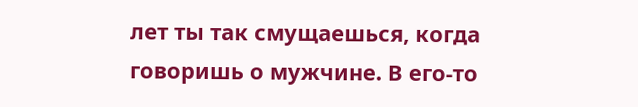лет ты так смущаешься, когда говоришь о мужчине. В его-то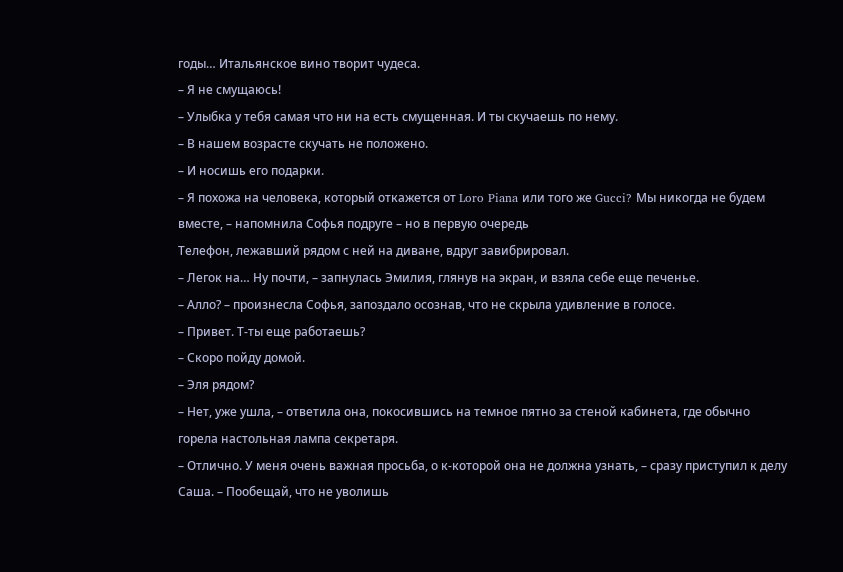годы… Итальянское вино творит чудеса.
– Я не смущаюсь!
– Улыбка у тебя самая что ни на есть смущенная. И ты скучаешь по нему.
– В нашем возрасте скучать не положено.
– И носишь его подарки.
– Я похожа на человека, который откажется от Loro Piana или того же Gucci? Мы никогда не будем вместе, – напомнила Софья подруге – но в первую очередь
Телефон, лежавший рядом с ней на диване, вдруг завибрировал.
– Легок на… Ну почти, – запнулась Эмилия, глянув на экран, и взяла себе еще печенье.
– Алло? – произнесла Софья, запоздало осознав, что не скрыла удивление в голосе.
– Привет. Т-ты еще работаешь?
– Скоро пойду домой.
– Эля рядом?
– Нет, уже ушла, – ответила она, покосившись на темное пятно за стеной кабинета, где обычно горела настольная лампа секретаря.
– Отлично. У меня очень важная просьба, о к-которой она не должна узнать, – сразу приступил к делу Саша. – Пообещай, что не уволишь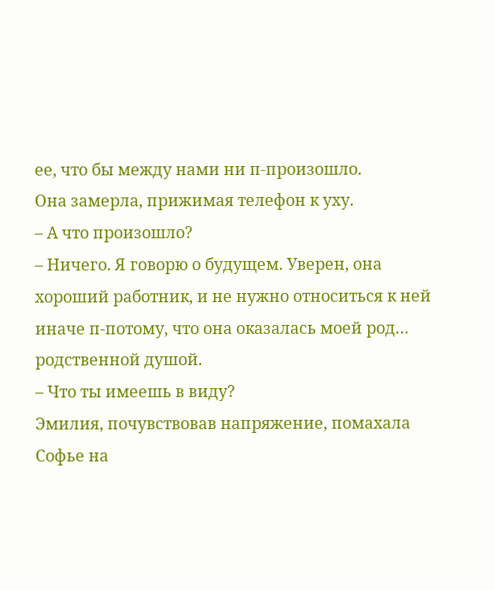ее, что бы между нами ни п-произошло.
Она замерла, прижимая телефон к уху.
– А что произошло?
– Ничего. Я говорю о будущем. Уверен, она хороший работник, и не нужно относиться к ней иначе п-потому, что она оказалась моей род… родственной душой.
– Что ты имеешь в виду?
Эмилия, почувствовав напряжение, помахала Софье на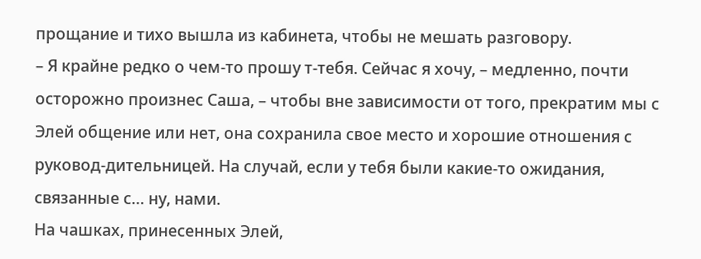прощание и тихо вышла из кабинета, чтобы не мешать разговору.
– Я крайне редко о чем-то прошу т-тебя. Сейчас я хочу, – медленно, почти осторожно произнес Саша, – чтобы вне зависимости от того, прекратим мы с Элей общение или нет, она сохранила свое место и хорошие отношения с руковод-дительницей. На случай, если у тебя были какие-то ожидания, связанные с… ну, нами.
На чашках, принесенных Элей,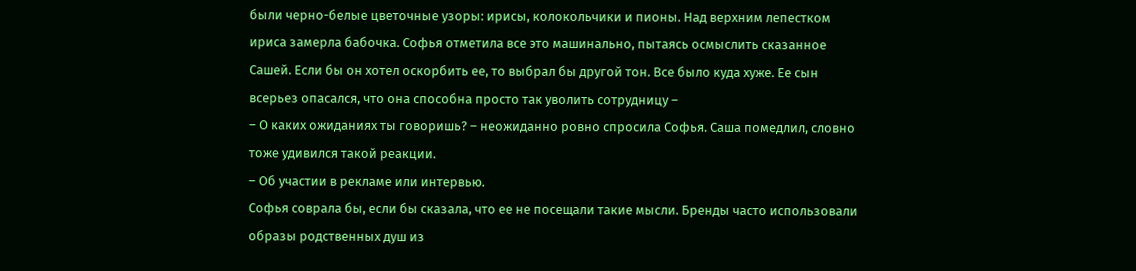были черно-белые цветочные узоры: ирисы, колокольчики и пионы. Над верхним лепестком ириса замерла бабочка. Софья отметила все это машинально, пытаясь осмыслить сказанное Сашей. Если бы он хотел оскорбить ее, то выбрал бы другой тон. Все было куда хуже. Ее сын всерьез опасался, что она способна просто так уволить сотрудницу –
– О каких ожиданиях ты говоришь? – неожиданно ровно спросила Софья. Саша помедлил, словно тоже удивился такой реакции.
– Об участии в рекламе или интервью.
Софья соврала бы, если бы сказала, что ее не посещали такие мысли. Бренды часто использовали образы родственных душ из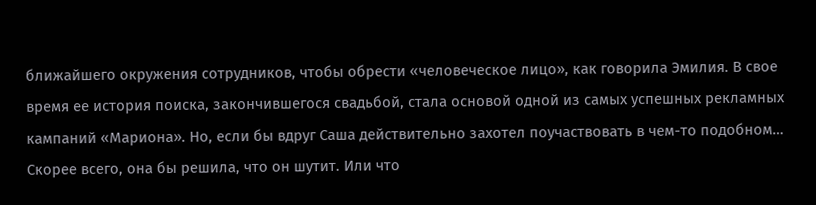ближайшего окружения сотрудников, чтобы обрести «человеческое лицо», как говорила Эмилия. В свое время ее история поиска, закончившегося свадьбой, стала основой одной из самых успешных рекламных кампаний «Мариона». Но, если бы вдруг Саша действительно захотел поучаствовать в чем-то подобном… Скорее всего, она бы решила, что он шутит. Или что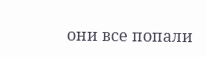они все попали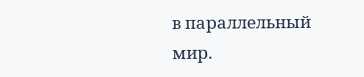в параллельный мир.